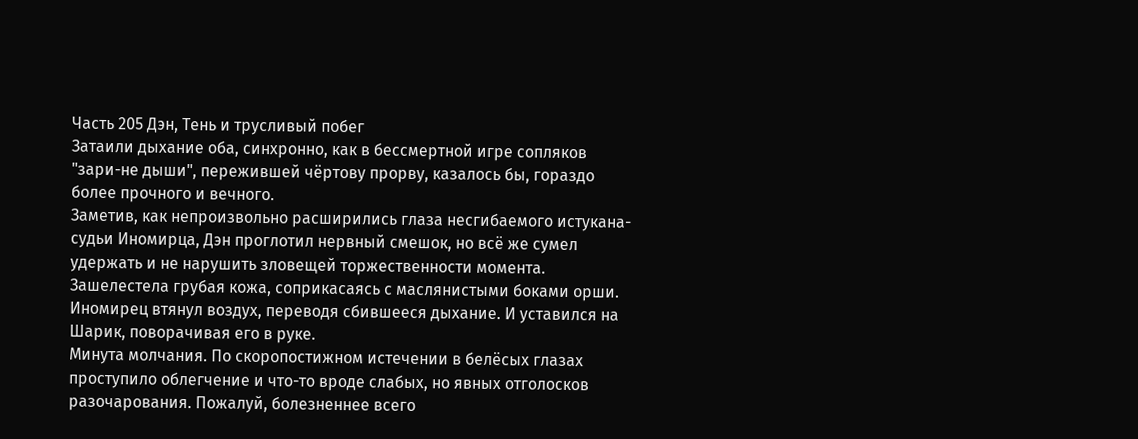Часть 205 Дэн, Тень и трусливый побег
Затаили дыхание оба, синхронно, как в бессмертной игре сопляков "зари-не дыши", пережившей чёртову прорву, казалось бы, гораздо более прочного и вечного.
Заметив, как непроизвольно расширились глаза несгибаемого истукана-судьи Иномирца, Дэн проглотил нервный смешок, но всё же сумел удержать и не нарушить зловещей торжественности момента.
Зашелестела грубая кожа, соприкасаясь с маслянистыми боками орши. Иномирец втянул воздух, переводя сбившееся дыхание. И уставился на Шарик, поворачивая его в руке.
Минута молчания. По скоропостижном истечении в белёсых глазах проступило облегчение и что-то вроде слабых, но явных отголосков разочарования. Пожалуй, болезненнее всего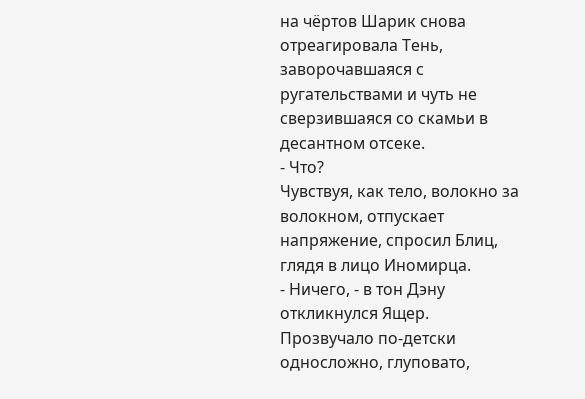на чёртов Шарик снова отреагировала Тень, заворочавшаяся с ругательствами и чуть не сверзившаяся со скамьи в десантном отсеке.
- Что?
Чувствуя, как тело, волокно за волокном, отпускает напряжение, спросил Блиц, глядя в лицо Иномирца.
- Ничего, - в тон Дэну откликнулся Ящер.
Прозвучало по-детски односложно, глуповато,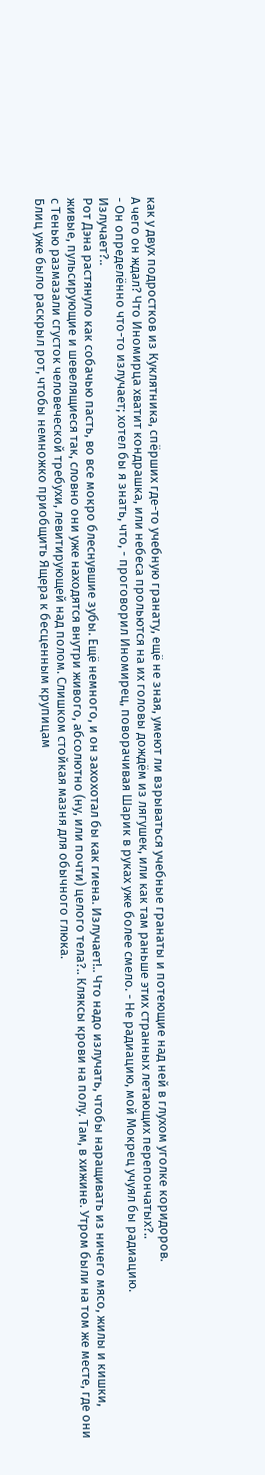как у двух подростков из Куклятника, спёрших где-то учебную гранату, ещё не зная, умеют ли взрываться учебные гранаты и потеющие над ней в глухом уголке коридоров.
А чего он ждал? Что Иномирца хватит кондрашка, или небеса прольются на их головы дождём из лягушек, или как там раньше этих странных летающих перепончатых?..
- Он определённо что-то излучает; хотел бы я знать, что, - проговорил Иномирец, поворачивая Шарик в руках уже более смело. - Не радиацию, мой Мокрец учуял бы радиацию.
Излучает?..
Рот Дэна растянуло как собачью пасть, во все мокро блеснувшие зубы. Ещё немного, и он захохотал бы как гиена. Излучает!.. Что надо излучать, чтобы наращивать из ничего мясо, жилы и кишки, живые, пульсирующие и шевелящиеся так, словно они уже находятся внутри живого, абсолютно (ну, или почти) целого тела?.. Кляксы крови на полу. Там, в хижине. Утром были на том же месте, где они с Тенью размазали сгусток человеческой требухи, левитирующей над полом. Слишком стойкая мазня для обычного глюка.
Блиц уже было раскрыл рот, чтобы немножко приобщить Ящера к бесценным крупицам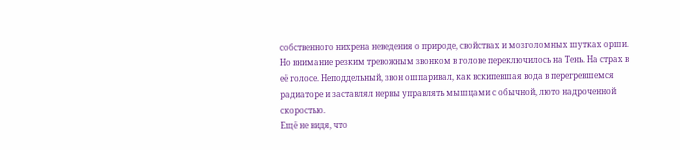собственного нихрена неведения о природе, свойствах и мозголомных шутках орши. Но внимание резким тревожным звонком в голове переключилось на Тень. На страх в её голосе. Неподдельный, звон ошпаривал, как вскипевшая вода в перегревшемся радиаторе и заставлял нервы управлять мышцами с обычной, люто надроченной скоростью.
Ещё не видя, что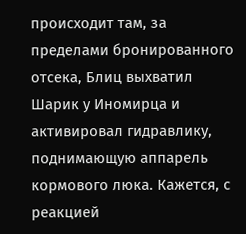происходит там, за пределами бронированного отсека, Блиц выхватил Шарик у Иномирца и активировал гидравлику, поднимающую аппарель кормового люка. Кажется, с реакцией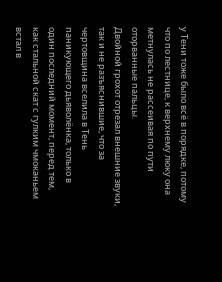у Тени тоже было всё в порядке, потому что по лестнице, к верхнему люку она метнулась не рассеивая по пути оторванные пальцы.
Двойной грохот отрезал внешние звуки, так и не разъяснившие, что за чертовщина вселила в Тень паникующего дьяволёнка, только в один последний момент, перед тем, как стальной скат с гулким чмоканьем встал в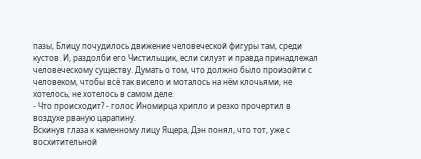пазы, Блицу почудилось движение человеческой фигуры там, среди кустов. И, раздолби его Чистильщик, если силуэт и правда принадлежал человеческому существу. Думать о том, что должно было произойти с человеком, чтобы всё так висело и моталось на нём клочьями, не хотелось, не хотелось в самом деле.
- Что происходит? - голос Иномирца хрипло и резко прочертил в воздухе рваную царапину.
Вскинув глаза к каменному лицу Ящера, Дэн понял, что тот, уже с восхитительной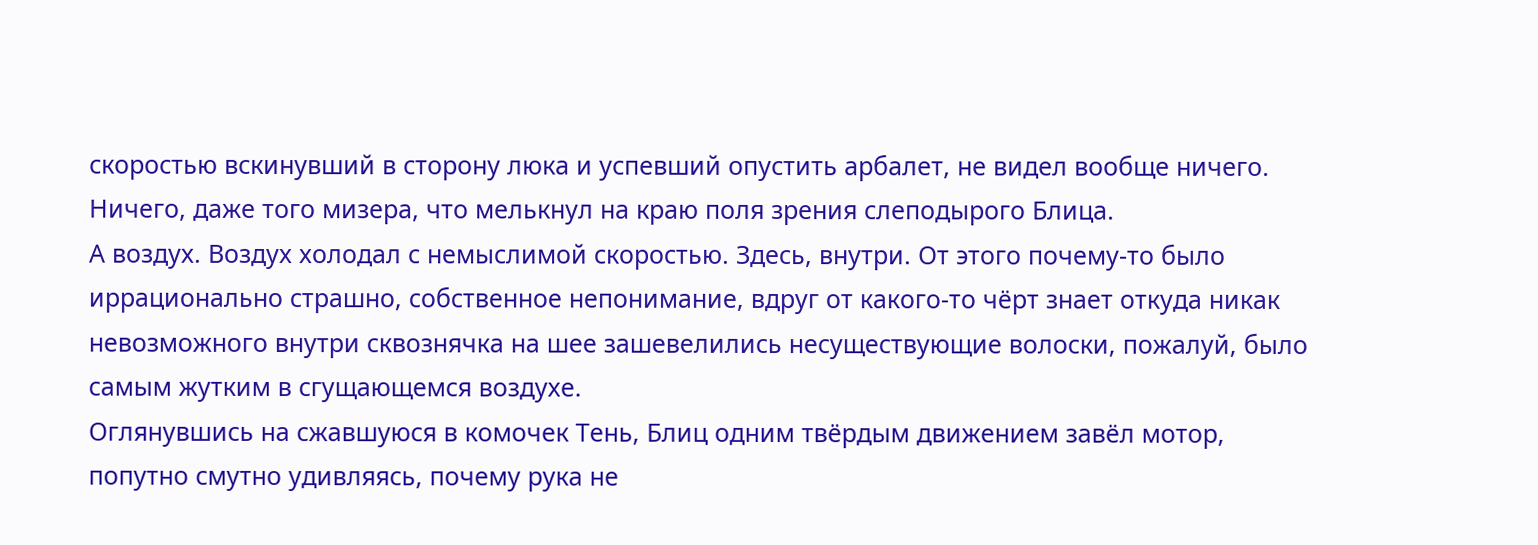скоростью вскинувший в сторону люка и успевший опустить арбалет, не видел вообще ничего. Ничего, даже того мизера, что мелькнул на краю поля зрения слеподырого Блица.
А воздух. Воздух холодал с немыслимой скоростью. Здесь, внутри. От этого почему-то было иррационально страшно, собственное непонимание, вдруг от какого-то чёрт знает откуда никак невозможного внутри сквознячка на шее зашевелились несуществующие волоски, пожалуй, было самым жутким в сгущающемся воздухе.
Оглянувшись на сжавшуюся в комочек Тень, Блиц одним твёрдым движением завёл мотор, попутно смутно удивляясь, почему рука не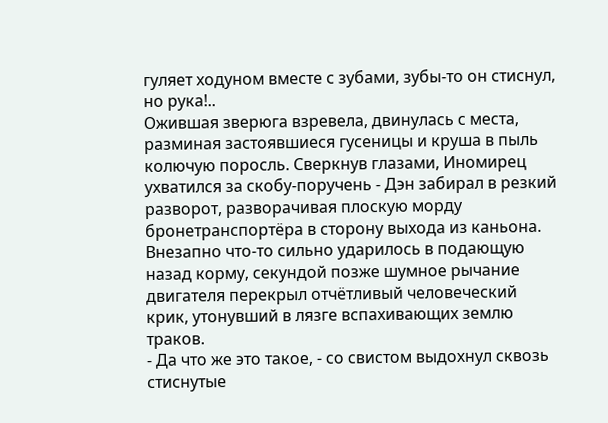гуляет ходуном вместе с зубами, зубы-то он стиснул, но рука!..
Ожившая зверюга взревела, двинулась с места, разминая застоявшиеся гусеницы и круша в пыль колючую поросль. Сверкнув глазами, Иномирец ухватился за скобу-поручень - Дэн забирал в резкий разворот, разворачивая плоскую морду бронетранспортёра в сторону выхода из каньона. Внезапно что-то сильно ударилось в подающую назад корму, секундой позже шумное рычание двигателя перекрыл отчётливый человеческий крик, утонувший в лязге вспахивающих землю траков.
- Да что же это такое, - со свистом выдохнул сквозь стиснутые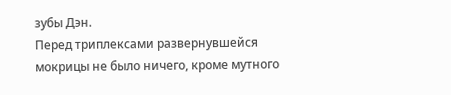зубы Дэн.
Перед триплексами развернувшейся мокрицы не было ничего, кроме мутного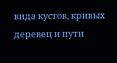вида кустов, кривых деревец и пути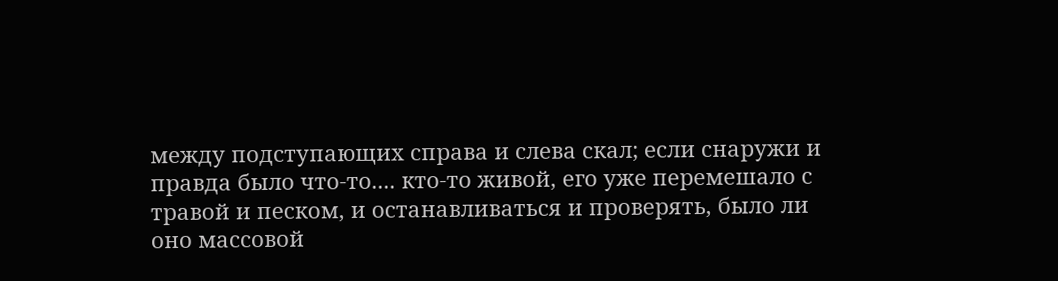между подступающих справа и слева скал; если снаружи и правда было что-то.... кто-то живой, его уже перемешало с травой и песком, и останавливаться и проверять, было ли оно массовой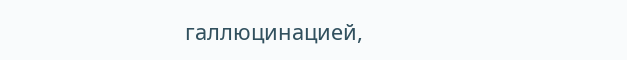галлюцинацией,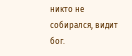никто не собирался, видит бог.